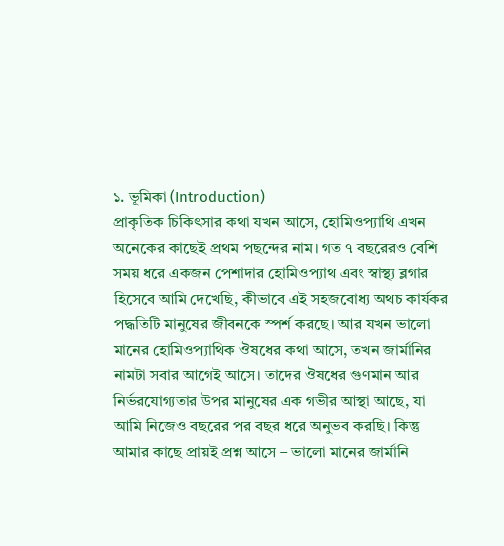১. ভূমিকা (Introduction)
প্রাকৃতিক চিকিৎসার কথা যখন আসে, হোমিওপ্যাথি এখন অনেকের কাছেই প্রথম পছন্দের নাম। গত ৭ বছরেরও বেশি সময় ধরে একজন পেশাদার হোমিওপ্যাথ এবং স্বাস্থ্য ব্লগার হিসেবে আমি দেখেছি, কীভাবে এই সহজবোধ্য অথচ কার্যকর পদ্ধতিটি মানুষের জীবনকে স্পর্শ করছে। আর যখন ভালো মানের হোমিওপ্যাথিক ঔষধের কথা আসে, তখন জার্মানির নামটা সবার আগেই আসে। তাদের ঔষধের গুণমান আর নির্ভরযোগ্যতার উপর মানুষের এক গভীর আস্থা আছে, যা আমি নিজেও বছরের পর বছর ধরে অনুভব করছি। কিন্তু আমার কাছে প্রায়ই প্রশ্ন আসে – ভালো মানের জার্মানি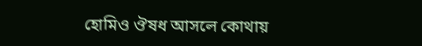হোমিও ঔষধ আসলে কোথায়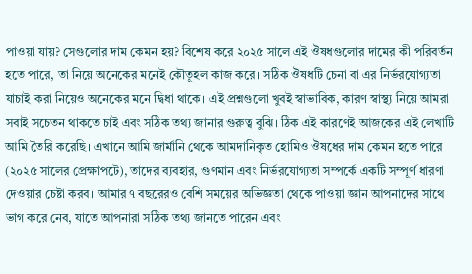পাওয়া যায়? সেগুলোর দাম কেমন হয়? বিশেষ করে ২০২৫ সালে এই ঔষধগুলোর দামের কী পরিবর্তন হতে পারে, তা নিয়ে অনেকের মনেই কৌতূহল কাজ করে। সঠিক ঔষধটি চেনা বা এর নির্ভরযোগ্যতা যাচাই করা নিয়েও অনেকের মনে দ্বিধা থাকে। এই প্রশ্নগুলো খুবই স্বাভাবিক, কারণ স্বাস্থ্য নিয়ে আমরা সবাই সচেতন থাকতে চাই এবং সঠিক তথ্য জানার গুরুত্ব বুঝি। ঠিক এই কারণেই আজকের এই লেখাটি আমি তৈরি করেছি। এখানে আমি জার্মানি থেকে আমদানিকৃত হোমিও ঔষধের দাম কেমন হতে পারে (২০২৫ সালের প্রেক্ষাপটে), তাদের ব্যবহার, গুণমান এবং নির্ভরযোগ্যতা সম্পর্কে একটি সম্পূর্ণ ধারণা দেওয়ার চেষ্টা করব। আমার ৭ বছরেরও বেশি সময়ের অভিজ্ঞতা থেকে পাওয়া জ্ঞান আপনাদের সাথে ভাগ করে নেব, যাতে আপনারা সঠিক তথ্য জানতে পারেন এবং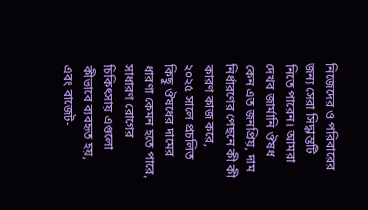নিজেদের ও পরিবারের জন্য সেরা সিদ্ধান্তটি নিতে পারেন। আমরা দেখব জার্মানি ঔষধ কেন এত জনপ্রিয়, দাম নির্ধারণের পেছনে কী কী কারণ কাজ করে, ২০২৫ সালে প্রচলিত কিছু ঔষধের দামের ধারণা কেমন হতে পারে, সাধারণ রোগের চিকিৎসায় এগুলো কীভাবে ব্যবহৃত হয়, এবং বাজেট-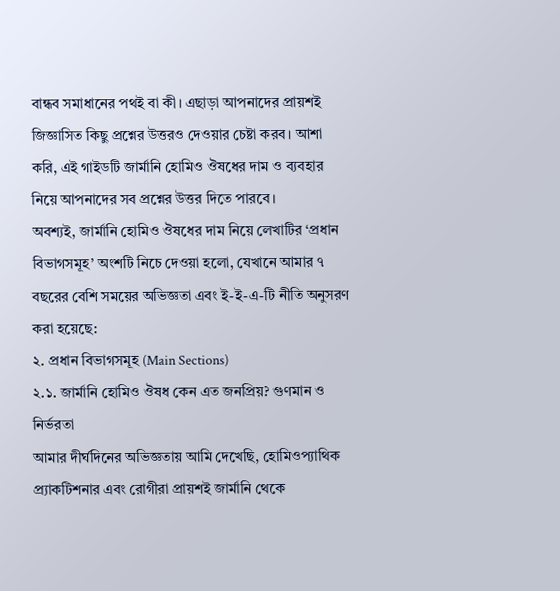বান্ধব সমাধানের পথই বা কী। এছাড়া আপনাদের প্রায়শই জিজ্ঞাসিত কিছু প্রশ্নের উত্তরও দেওয়ার চেষ্টা করব। আশা করি, এই গাইডটি জার্মানি হোমিও ঔষধের দাম ও ব্যবহার নিয়ে আপনাদের সব প্রশ্নের উত্তর দিতে পারবে।
অবশ্যই, জার্মানি হোমিও ঔষধের দাম নিয়ে লেখাটির ‘প্রধান বিভাগসমূহ’ অংশটি নিচে দেওয়া হলো, যেখানে আমার ৭ বছরের বেশি সময়ের অভিজ্ঞতা এবং ই-ই-এ-টি নীতি অনুসরণ করা হয়েছে:
২. প্রধান বিভাগসমূহ (Main Sections)
২.১. জার্মানি হোমিও ঔষধ কেন এত জনপ্রিয়? গুণমান ও নির্ভরতা
আমার দীর্ঘদিনের অভিজ্ঞতায় আমি দেখেছি, হোমিওপ্যাথিক প্র্যাকটিশনার এবং রোগীরা প্রায়শই জার্মানি থেকে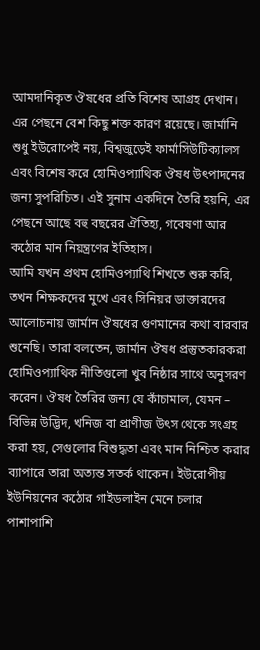আমদানিকৃত ঔষধের প্রতি বিশেষ আগ্রহ দেখান। এর পেছনে বেশ কিছু শক্ত কারণ রয়েছে। জার্মানি শুধু ইউরোপেই নয়, বিশ্বজুড়েই ফার্মাসিউটিক্যালস এবং বিশেষ করে হোমিওপ্যাথিক ঔষধ উৎপাদনের জন্য সুপরিচিত। এই সুনাম একদিনে তৈরি হয়নি, এর পেছনে আছে বহু বছরের ঐতিহ্য, গবেষণা আর কঠোর মান নিয়ন্ত্রণের ইতিহাস।
আমি যখন প্রথম হোমিওপ্যাথি শিখতে শুরু করি, তখন শিক্ষকদের মুখে এবং সিনিয়র ডাক্তারদের আলোচনায় জার্মান ঔষধের গুণমানের কথা বারবার শুনেছি। তারা বলতেন, জার্মান ঔষধ প্রস্তুতকারকরা হোমিওপ্যাথিক নীতিগুলো খুব নিষ্ঠার সাথে অনুসরণ করেন। ঔষধ তৈরির জন্য যে কাঁচামাল, যেমন – বিভিন্ন উদ্ভিদ, খনিজ বা প্রাণীজ উৎস থেকে সংগ্রহ করা হয়, সেগুলোর বিশুদ্ধতা এবং মান নিশ্চিত করার ব্যাপারে তারা অত্যন্ত সতর্ক থাকেন। ইউরোপীয় ইউনিয়নের কঠোর গাইডলাইন মেনে চলার পাশাপাশি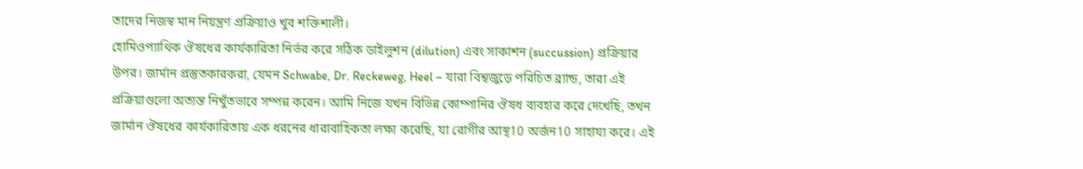তাদের নিজস্ব মান নিয়ন্ত্রণ প্রক্রিয়াও খুব শক্তিশালী।
হোমিওপ্যাথিক ঔষধের কার্যকারিতা নির্ভর করে সঠিক ডাইলুশন (dilution) এবং সাকাশন (succussion) প্রক্রিয়ার উপর। জার্মান প্রস্তুতকারকরা, যেমন Schwabe, Dr. Reckeweg, Heel – যারা বিশ্বজুড়ে পরিচিত ব্র্যান্ড, তারা এই প্রক্রিয়াগুলো অত্যন্ত নিখুঁতভাবে সম্পন্ন করেন। আমি নিজে যখন বিভিন্ন কোম্পানির ঔষধ ব্যবহার করে দেখেছি, তখন জার্মান ঔষধের কার্যকারিতায় এক ধরনের ধারাবাহিকতা লক্ষ্য করেছি, যা রোগীর আস্থ10 অর্জন10 সাহায্য করে। এই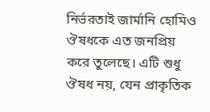নির্ভরতাই জার্মানি হোমিও ঔষধকে এত জনপ্রিয় করে তুলেছে। এটি শুধু ঔষধ নয়, যেন প্রাকৃতিক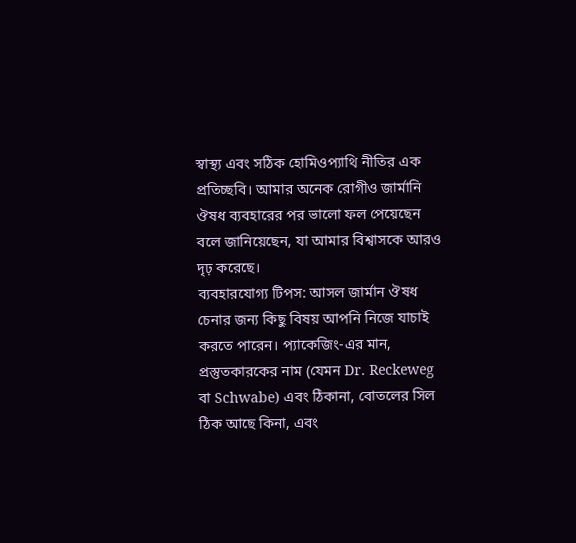স্বাস্থ্য এবং সঠিক হোমিওপ্যাথি নীতির এক প্রতিচ্ছবি। আমার অনেক রোগীও জার্মানি ঔষধ ব্যবহারের পর ভালো ফল পেয়েছেন বলে জানিয়েছেন, যা আমার বিশ্বাসকে আরও দৃঢ় করেছে।
ব্যবহারযোগ্য টিপস: আসল জার্মান ঔষধ চেনার জন্য কিছু বিষয় আপনি নিজে যাচাই করতে পারেন। প্যাকেজিং-এর মান, প্রস্তুতকারকের নাম (যেমন Dr. Reckeweg বা Schwabe) এবং ঠিকানা, বোতলের সিল ঠিক আছে কিনা, এবং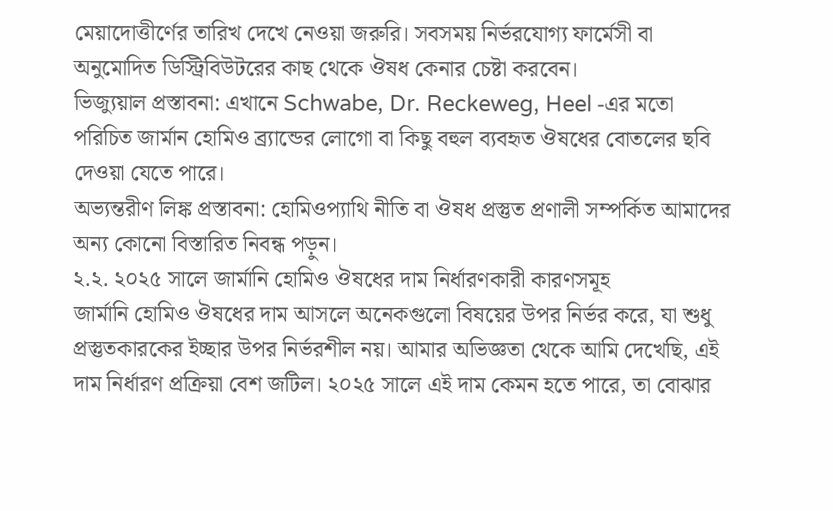মেয়াদোত্তীর্ণের তারিখ দেখে নেওয়া জরুরি। সবসময় নির্ভরযোগ্য ফার্মেসী বা অনুমোদিত ডিস্ট্রিবিউটরের কাছ থেকে ঔষধ কেনার চেষ্টা করবেন।
ভিজ্যুয়াল প্রস্তাবনা: এখানে Schwabe, Dr. Reckeweg, Heel -এর মতো পরিচিত জার্মান হোমিও ব্র্যান্ডের লোগো বা কিছু বহুল ব্যবহৃত ঔষধের বোতলের ছবি দেওয়া যেতে পারে।
অভ্যন্তরীণ লিঙ্ক প্রস্তাবনা: হোমিওপ্যাথি নীতি বা ঔষধ প্রস্তুত প্রণালী সম্পর্কিত আমাদের অন্য কোনো বিস্তারিত নিবন্ধ পড়ুন।
২.২. ২০২৫ সালে জার্মানি হোমিও ঔষধের দাম নির্ধারণকারী কারণসমূহ
জার্মানি হোমিও ঔষধের দাম আসলে অনেকগুলো বিষয়ের উপর নির্ভর করে, যা শুধু প্রস্তুতকারকের ইচ্ছার উপর নির্ভরশীল নয়। আমার অভিজ্ঞতা থেকে আমি দেখেছি, এই দাম নির্ধারণ প্রক্রিয়া বেশ জটিল। ২০২৫ সালে এই দাম কেমন হতে পারে, তা বোঝার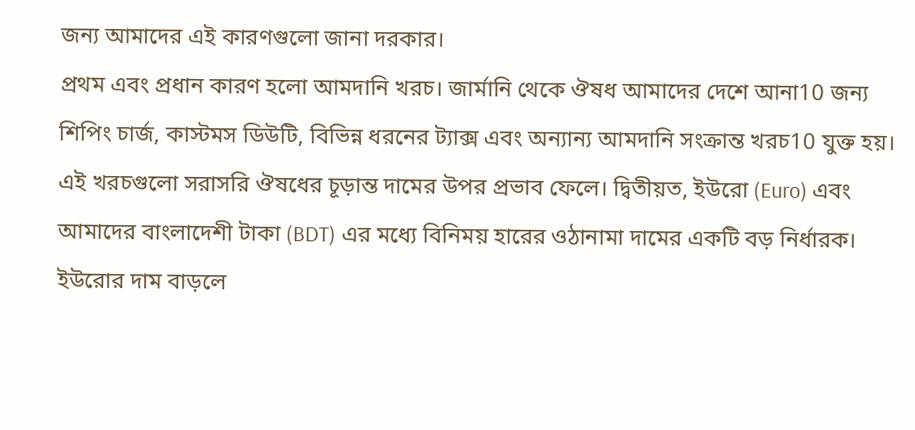জন্য আমাদের এই কারণগুলো জানা দরকার।
প্রথম এবং প্রধান কারণ হলো আমদানি খরচ। জার্মানি থেকে ঔষধ আমাদের দেশে আনা10 জন্য শিপিং চার্জ, কাস্টমস ডিউটি, বিভিন্ন ধরনের ট্যাক্স এবং অন্যান্য আমদানি সংক্রান্ত খরচ10 যুক্ত হয়। এই খরচগুলো সরাসরি ঔষধের চূড়ান্ত দামের উপর প্রভাব ফেলে। দ্বিতীয়ত, ইউরো (Euro) এবং আমাদের বাংলাদেশী টাকা (BDT) এর মধ্যে বিনিময় হারের ওঠানামা দামের একটি বড় নির্ধারক। ইউরোর দাম বাড়লে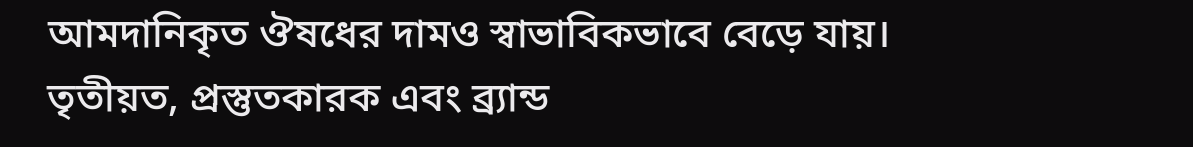আমদানিকৃত ঔষধের দামও স্বাভাবিকভাবে বেড়ে যায়।
তৃতীয়ত, প্রস্তুতকারক এবং ব্র্যান্ড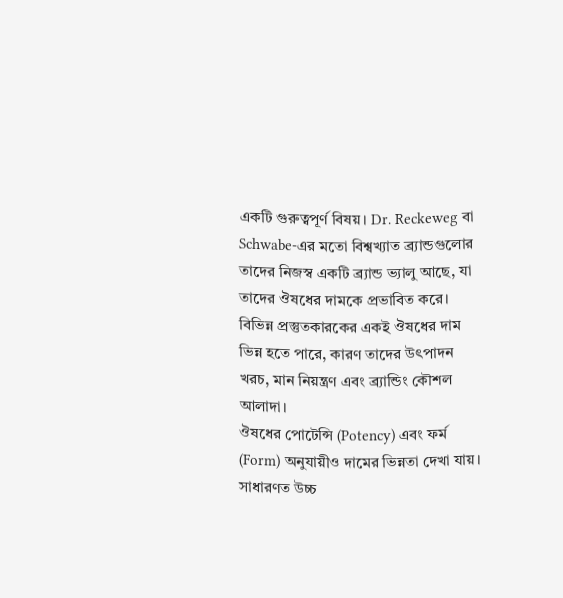একটি গুরুত্বপূর্ণ বিষয়। Dr. Reckeweg বা Schwabe-এর মতো বিশ্বখ্যাত ব্র্যান্ডগুলোর তাদের নিজস্ব একটি ব্র্যান্ড ভ্যালু আছে, যা তাদের ঔষধের দামকে প্রভাবিত করে। বিভিন্ন প্রস্তুতকারকের একই ঔষধের দাম ভিন্ন হতে পারে, কারণ তাদের উৎপাদন খরচ, মান নিয়ন্ত্রণ এবং ব্র্যান্ডিং কৌশল আলাদা।
ঔষধের পোটেন্সি (Potency) এবং ফর্ম (Form) অনুযায়ীও দামের ভিন্নতা দেখা যায়। সাধারণত উচ্চ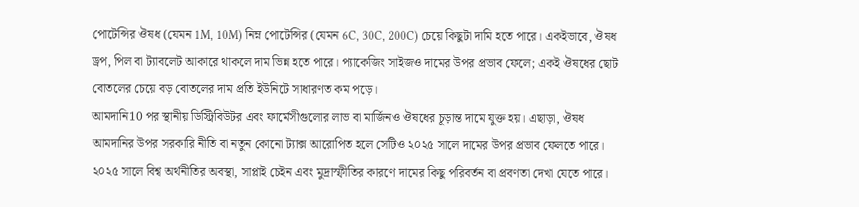পোটেন্সির ঔষধ (যেমন 1M, 10M) নিম্ন পোটেন্সির (যেমন 6C, 30C, 200C) চেয়ে কিছুটা দামি হতে পারে। একইভাবে, ঔষধ ড্রপ, পিল বা ট্যাবলেট আকারে থাকলে দাম ভিন্ন হতে পারে। প্যাকেজিং সাইজও দামের উপর প্রভাব ফেলে; একই ঔষধের ছোট বোতলের চেয়ে বড় বোতলের দাম প্রতি ইউনিটে সাধারণত কম পড়ে।
আমদানি10 পর স্থানীয় ডিস্ট্রিবিউটর এবং ফার্মেসীগুলোর লাভ বা মার্জিনও ঔষধের চূড়ান্ত দামে যুক্ত হয়। এছাড়া, ঔষধ আমদানির উপর সরকারি নীতি বা নতুন কোনো ট্যাক্স আরোপিত হলে সেটিও ২০২৫ সালে দামের উপর প্রভাব ফেলতে পারে।
২০২৫ সালে বিশ্ব অর্থনীতির অবস্থা, সাপ্লাই চেইন এবং মুদ্রাস্ফীতির কারণে দামের কিছু পরিবর্তন বা প্রবণতা দেখা যেতে পারে।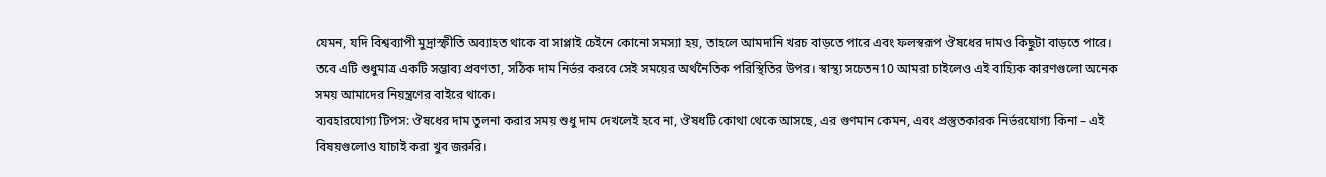যেমন, যদি বিশ্বব্যাপী মুদ্রাস্ফীতি অব্যাহত থাকে বা সাপ্লাই চেইনে কোনো সমস্যা হয়, তাহলে আমদানি খরচ বাড়তে পারে এবং ফলস্বরূপ ঔষধের দামও কিছুটা বাড়তে পারে। তবে এটি শুধুমাত্র একটি সম্ভাব্য প্রবণতা, সঠিক দাম নির্ভর করবে সেই সময়ের অর্থনৈতিক পরিস্থিতির উপর। স্বাস্থ্য সচেতন10 আমরা চাইলেও এই বাহ্যিক কারণগুলো অনেক সময় আমাদের নিয়ন্ত্রণের বাইরে থাকে।
ব্যবহারযোগ্য টিপস: ঔষধের দাম তুলনা করার সময় শুধু দাম দেখলেই হবে না, ঔষধটি কোথা থেকে আসছে, এর গুণমান কেমন, এবং প্রস্তুতকারক নির্ভরযোগ্য কিনা – এই বিষয়গুলোও যাচাই করা খুব জরুরি।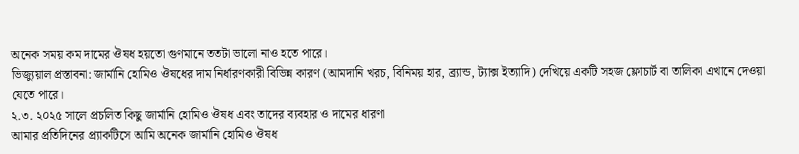অনেক সময় কম দামের ঔষধ হয়তো গুণমানে ততটা ভালো নাও হতে পারে।
ভিজ্যুয়াল প্রস্তাবনা: জার্মানি হোমিও ঔষধের দাম নির্ধারণকারী বিভিন্ন কারণ (আমদানি খরচ, বিনিময় হার, ব্র্যান্ড, ট্যাক্স ইত্যাদি) দেখিয়ে একটি সহজ ফ্লোচার্ট বা তালিকা এখানে দেওয়া যেতে পারে।
২.৩. ২০২৫ সালে প্রচলিত কিছু জার্মানি হোমিও ঔষধ এবং তাদের ব্যবহার ও দামের ধারণা
আমার প্রতিদিনের প্র্যাকটিসে আমি অনেক জার্মানি হোমিও ঔষধ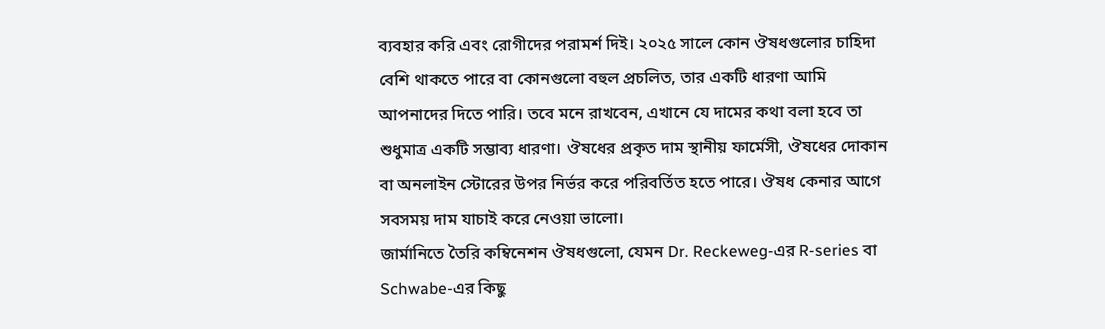ব্যবহার করি এবং রোগীদের পরামর্শ দিই। ২০২৫ সালে কোন ঔষধগুলোর চাহিদা বেশি থাকতে পারে বা কোনগুলো বহুল প্রচলিত, তার একটি ধারণা আমি আপনাদের দিতে পারি। তবে মনে রাখবেন, এখানে যে দামের কথা বলা হবে তা শুধুমাত্র একটি সম্ভাব্য ধারণা। ঔষধের প্রকৃত দাম স্থানীয় ফার্মেসী, ঔষধের দোকান বা অনলাইন স্টোরের উপর নির্ভর করে পরিবর্তিত হতে পারে। ঔষধ কেনার আগে সবসময় দাম যাচাই করে নেওয়া ভালো।
জার্মানিতে তৈরি কম্বিনেশন ঔষধগুলো, যেমন Dr. Reckeweg-এর R-series বা Schwabe-এর কিছু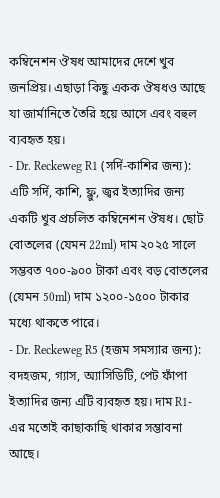কম্বিনেশন ঔষধ আমাদের দেশে খুব জনপ্রিয়। এছাড়া কিছু একক ঔষধও আছে যা জার্মানিতে তৈরি হয়ে আসে এবং বহুল ব্যবহৃত হয়।
- Dr. Reckeweg R1 (সর্দি-কাশির জন্য): এটি সর্দি, কাশি, ফ্লু, জ্বর ইত্যাদির জন্য একটি খুব প্রচলিত কম্বিনেশন ঔষধ। ছোট বোতলের (যেমন 22ml) দাম ২০২৫ সালে সম্ভবত ৭০০-৯০০ টাকা এবং বড় বোতলের (যেমন 50ml) দাম ১২০০-১৫০০ টাকার মধ্যে থাকতে পারে।
- Dr. Reckeweg R5 (হজম সমস্যার জন্য): বদহজম, গ্যাস, অ্যাসিডিটি, পেট ফাঁপা ইত্যাদির জন্য এটি ব্যবহৃত হয়। দাম R1-এর মতোই কাছাকাছি থাকার সম্ভাবনা আছে।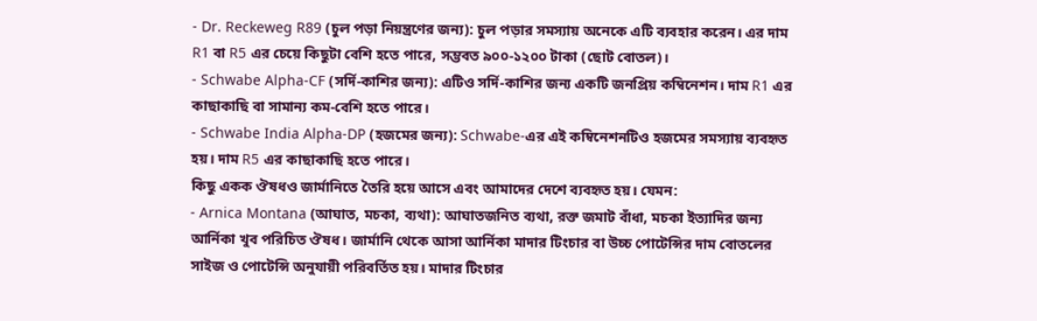- Dr. Reckeweg R89 (চুল পড়া নিয়ন্ত্রণের জন্য): চুল পড়ার সমস্যায় অনেকে এটি ব্যবহার করেন। এর দাম R1 বা R5 এর চেয়ে কিছুটা বেশি হতে পারে, সম্ভবত ৯০০-১২০০ টাকা (ছোট বোতল)।
- Schwabe Alpha-CF (সর্দি-কাশির জন্য): এটিও সর্দি-কাশির জন্য একটি জনপ্রিয় কম্বিনেশন। দাম R1 এর কাছাকাছি বা সামান্য কম-বেশি হতে পারে।
- Schwabe India Alpha-DP (হজমের জন্য): Schwabe-এর এই কম্বিনেশনটিও হজমের সমস্যায় ব্যবহৃত হয়। দাম R5 এর কাছাকাছি হতে পারে।
কিছু একক ঔষধও জার্মানিতে তৈরি হয়ে আসে এবং আমাদের দেশে ব্যবহৃত হয়। যেমন:
- Arnica Montana (আঘাত, মচকা, ব্যথা): আঘাতজনিত ব্যথা, রক্ত জমাট বাঁধা, মচকা ইত্যাদির জন্য আর্নিকা খুব পরিচিত ঔষধ। জার্মানি থেকে আসা আর্নিকা মাদার টিংচার বা উচ্চ পোটেন্সির দাম বোতলের সাইজ ও পোটেন্সি অনুযায়ী পরিবর্তিত হয়। মাদার টিংচার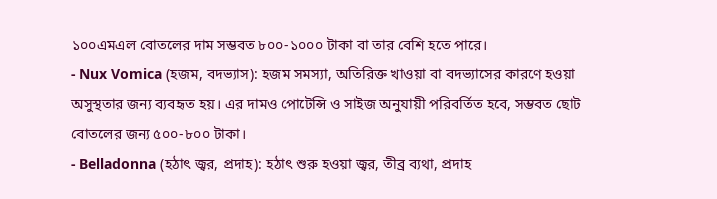১০০এমএল বোতলের দাম সম্ভবত ৮০০-১০০০ টাকা বা তার বেশি হতে পারে।
- Nux Vomica (হজম, বদভ্যাস): হজম সমস্যা, অতিরিক্ত খাওয়া বা বদভ্যাসের কারণে হওয়া অসুস্থতার জন্য ব্যবহৃত হয়। এর দামও পোটেন্সি ও সাইজ অনুযায়ী পরিবর্তিত হবে, সম্ভবত ছোট বোতলের জন্য ৫০০-৮০০ টাকা।
- Belladonna (হঠাৎ জ্বর, প্রদাহ): হঠাৎ শুরু হওয়া জ্বর, তীব্র ব্যথা, প্রদাহ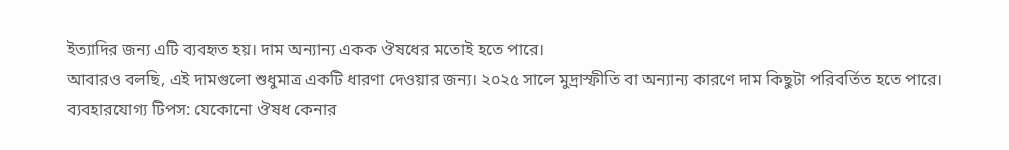ইত্যাদির জন্য এটি ব্যবহৃত হয়। দাম অন্যান্য একক ঔষধের মতোই হতে পারে।
আবারও বলছি, এই দামগুলো শুধুমাত্র একটি ধারণা দেওয়ার জন্য। ২০২৫ সালে মুদ্রাস্ফীতি বা অন্যান্য কারণে দাম কিছুটা পরিবর্তিত হতে পারে।
ব্যবহারযোগ্য টিপস: যেকোনো ঔষধ কেনার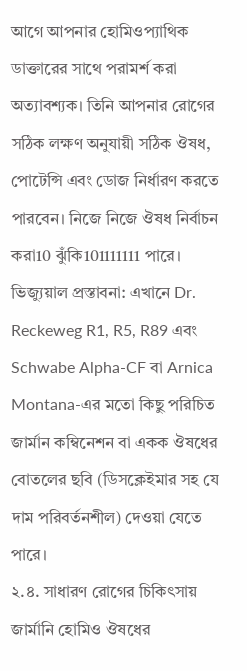আগে আপনার হোমিওপ্যাথিক ডাক্তারের সাথে পরামর্শ করা অত্যাবশ্যক। তিনি আপনার রোগের সঠিক লক্ষণ অনুযায়ী সঠিক ঔষধ, পোটেন্সি এবং ডোজ নির্ধারণ করতে পারবেন। নিজে নিজে ঔষধ নির্বাচন করা10 ঝুঁকি101111111 পারে।
ভিজ্যুয়াল প্রস্তাবনা: এখানে Dr. Reckeweg R1, R5, R89 এবং Schwabe Alpha-CF বা Arnica Montana-এর মতো কিছু পরিচিত জার্মান কম্বিনেশন বা একক ঔষধের বোতলের ছবি (ডিসক্লেইমার সহ যে দাম পরিবর্তনশীল) দেওয়া যেতে পারে।
২.৪. সাধারণ রোগের চিকিৎসায় জার্মানি হোমিও ঔষধের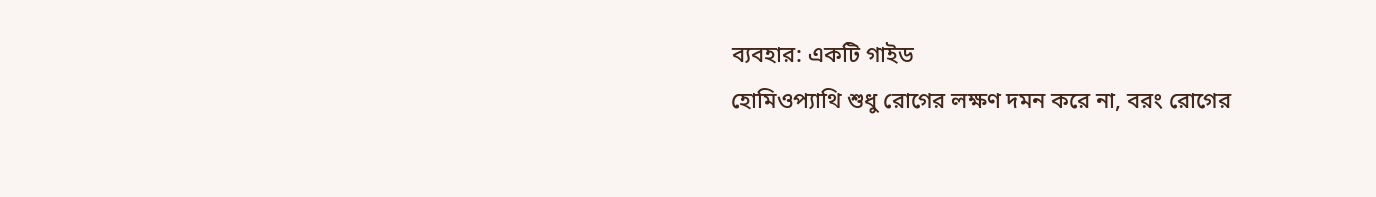ব্যবহার: একটি গাইড
হোমিওপ্যাথি শুধু রোগের লক্ষণ দমন করে না, বরং রোগের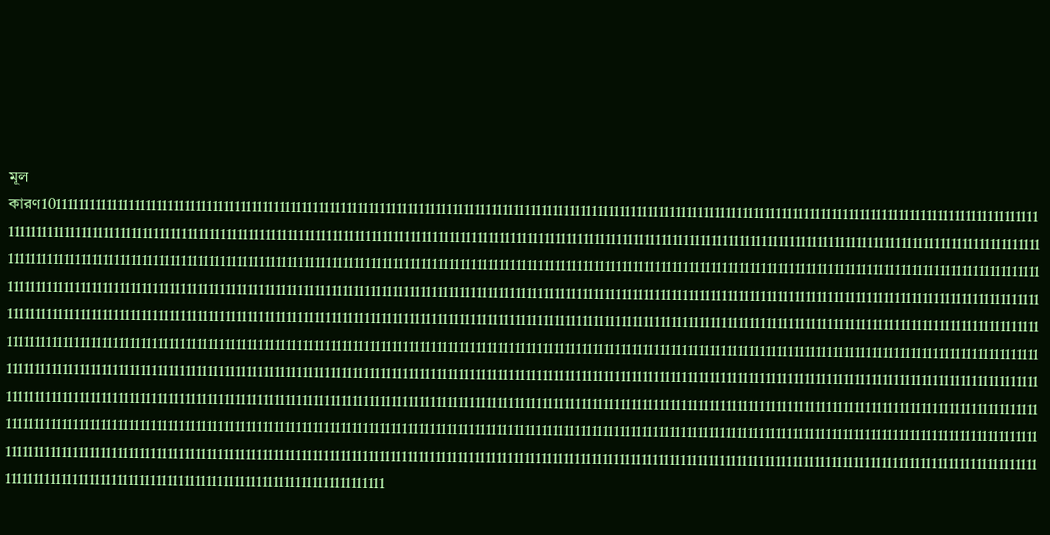মূল কারণ101111111111111111111111111111111111111111111111111111111111111111111111111111111111111111111111111111111111111111111111111111111111111111111111111111111111111111111111111111111111111111111111111111111111111111111111111111111111111111111111111111111111111111111111111111111111111111111111111111111111111111111111111111111111111111111111111111111111111111111111111111111111111111111111111111111111111111111111111111111111111111111111111111111111111111111111111111111111111111111111111111111111111111111111111111111111111111111111111111111111111111111111111111111111111111111111111111111111111111111111111111111111111111111111111111111111111111111111111111111111111111111111111111111111111111111111111111111111111111111111111111111111111111111111111111111111111111111111111111111111111111111111111111111111111111111111111111111111111111111111111111111111111111111111111111111111111111111111111111111111111111111111111111111111111111111111111111111111111111111111111111111111111111111111111111111111111111111111111111111111111111111111111111111111111111111111111111111111111111111111111111111111111111111111111111111111111111111111111111111111111111111111111111111111111111111111111111111111111111111111111111111111111111111111111111111111111111111111111111111111111111111111111111111111111111111111111111111111111111111111111111111111111111111111111111111111111111111111111111111111111111111111111111111111111111111111111111111111111111111111111111111111111111111111111111111111111111111111111111111111111111111111111111111111111111111111111111111111111111111111111111111111111111111111111111111111111111111111111111111111111111111111111111111111111111111111111111111111111111111111111111111111111111111111111111111111111111111111111111111111111111111111111111111111111111111111111111111111111111111111111111111111111111111111111111111111111111111111111111111111111111111111111111111111111111111111111111111111111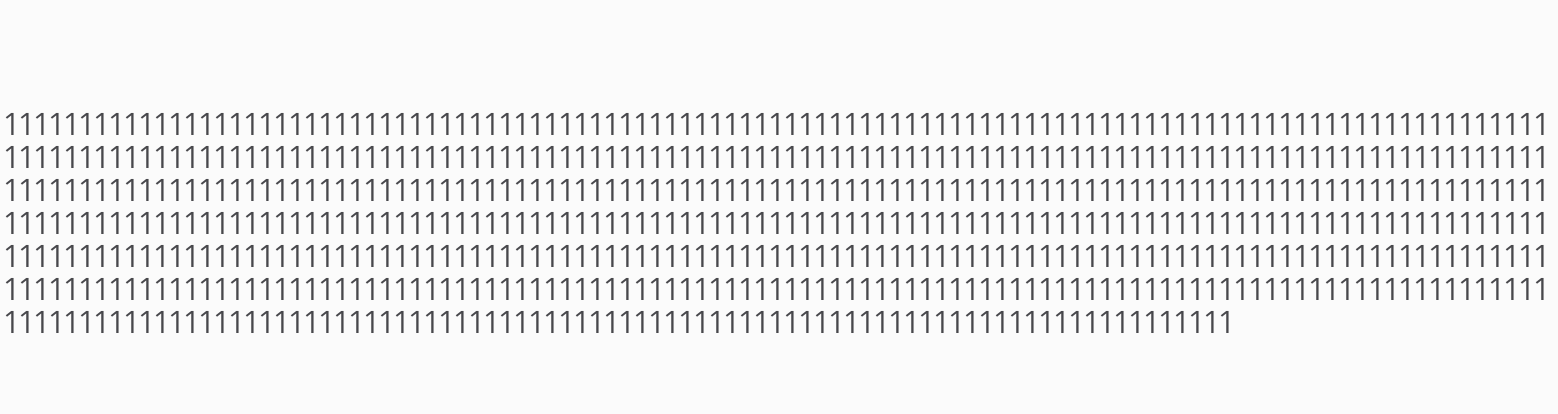1111111111111111111111111111111111111111111111111111111111111111111111111111111111111111111111111111111111111111111111111111111111111111111111111111111111111111111111111111111111111111111111111111111111111111111111111111111111111111111111111111111111111111111111111111111111111111111111111111111111111111111111111111111111111111111111111111111111111111111111111111111111111111111111111111111111111111111111111111111111111111111111111111111111111111111111111111111111111111111111111111111111111111111111111111111111111111111111111111111111111111111111111111111111111111111111111111111111111111111111111111111111111111111111111111111111111111111111111111111111111111111111111111111111111111111111111111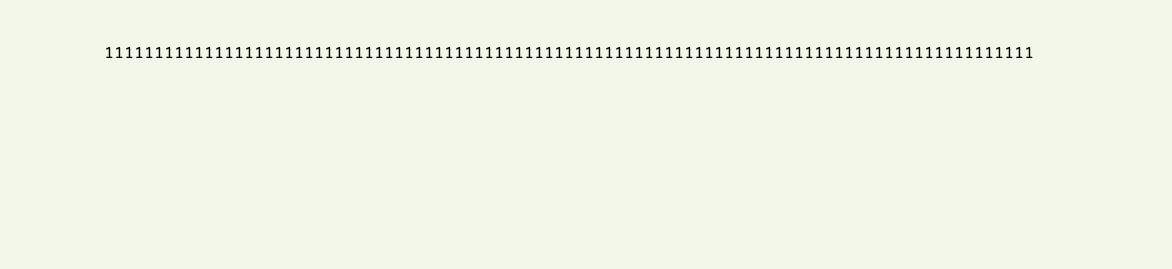111111111111111111111111111111111111111111111111111111111111111111111111111111111111111111111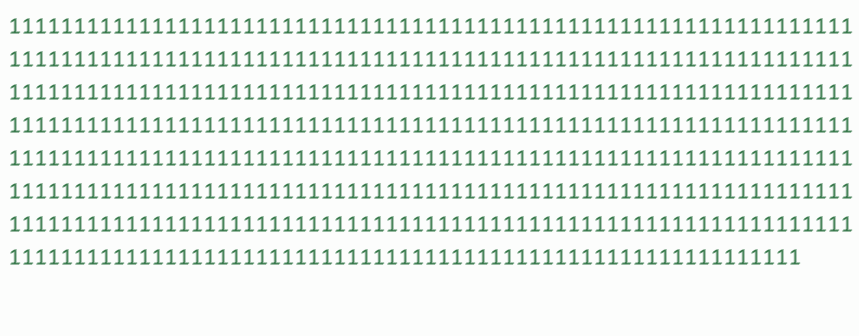111111111111111111111111111111111111111111111111111111111111111111111111111111111111111111111111111111111111111111111111111111111111111111111111111111111111111111111111111111111111111111111111111111111111111111111111111111111111111111111111111111111111111111111111111111111111111111111111111111111111111111111111111111111111111111111111111111111111111111111111111111111111111111111111111111111111111111111111111111111111111111111111111111111111111111111111111111111111111111111111111111111111111111111111111111111111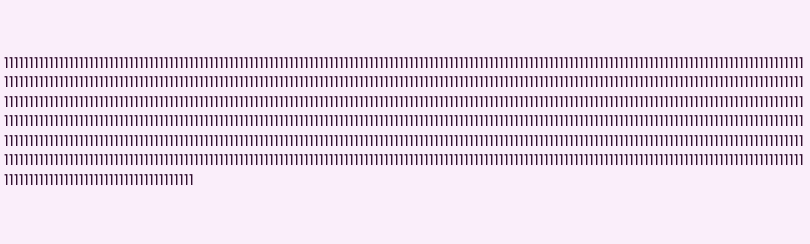11111111111111111111111111111111111111111111111111111111111111111111111111111111111111111111111111111111111111111111111111111111111111111111111111111111111111111111111111111111111111111111111111111111111111111111111111111111111111111111111111111111111111111111111111111111111111111111111111111111111111111111111111111111111111111111111111111111111111111111111111111111111111111111111111111111111111111111111111111111111111111111111111111111111111111111111111111111111111111111111111111111111111111111111111111111111111111111111111111111111111111111111111111111111111111111111111111111111111111111111111111111111111111111111111111111111111111111111111111111111111111111111111111111111111111111111111111111111111111111111111111111111111111111111111111111111111111111111111111111111111111111111111111111111111111111111111111111111111111111111111111111111111111111111111111111111111111111111111111111111111111111111111111111111111111111111111111111111111111111111111111111111111111111111111111111111111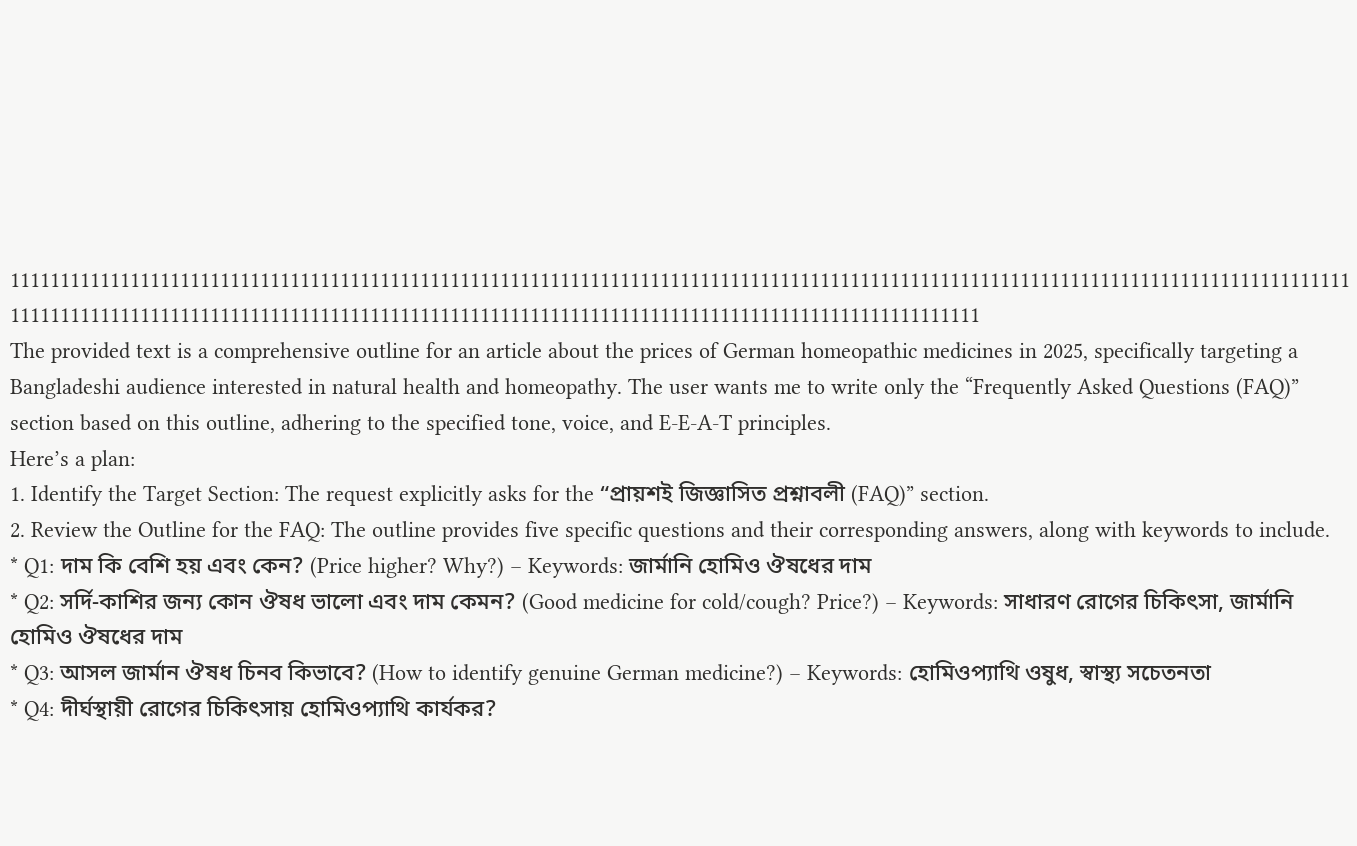111111111111111111111111111111111111111111111111111111111111111111111111111111111111111111111111111111111111111111111111111111111111111111111111111111111111111111111111111111111111111111111111111111111111111111111111111111111111111
The provided text is a comprehensive outline for an article about the prices of German homeopathic medicines in 2025, specifically targeting a Bangladeshi audience interested in natural health and homeopathy. The user wants me to write only the “Frequently Asked Questions (FAQ)” section based on this outline, adhering to the specified tone, voice, and E-E-A-T principles.
Here’s a plan:
1. Identify the Target Section: The request explicitly asks for the “প্রায়শই জিজ্ঞাসিত প্রশ্নাবলী (FAQ)” section.
2. Review the Outline for the FAQ: The outline provides five specific questions and their corresponding answers, along with keywords to include.
* Q1: দাম কি বেশি হয় এবং কেন? (Price higher? Why?) – Keywords: জার্মানি হোমিও ঔষধের দাম
* Q2: সর্দি-কাশির জন্য কোন ঔষধ ভালো এবং দাম কেমন? (Good medicine for cold/cough? Price?) – Keywords: সাধারণ রোগের চিকিৎসা, জার্মানি হোমিও ঔষধের দাম
* Q3: আসল জার্মান ঔষধ চিনব কিভাবে? (How to identify genuine German medicine?) – Keywords: হোমিওপ্যাথি ওষুধ, স্বাস্থ্য সচেতনতা
* Q4: দীর্ঘস্থায়ী রোগের চিকিৎসায় হোমিওপ্যাথি কার্যকর?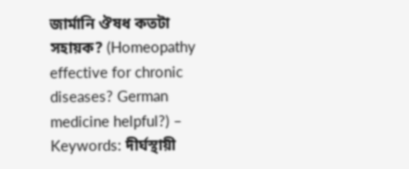জার্মানি ঔষধ কতটা সহায়ক? (Homeopathy effective for chronic diseases? German medicine helpful?) – Keywords: দীর্ঘস্থায়ী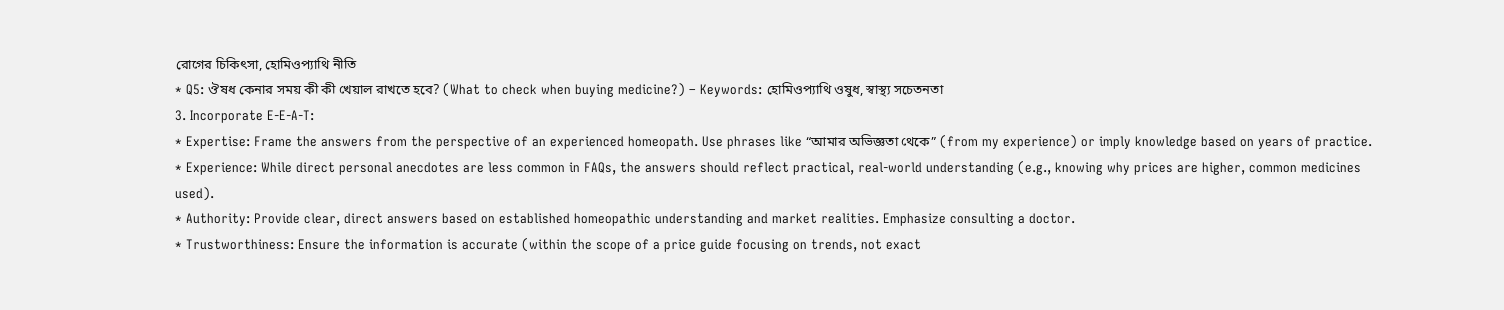রোগের চিকিৎসা, হোমিওপ্যাথি নীতি
* Q5: ঔষধ কেনার সময় কী কী খেয়াল রাখতে হবে? (What to check when buying medicine?) – Keywords: হোমিওপ্যাথি ওষুধ, স্বাস্থ্য সচেতনতা
3. Incorporate E-E-A-T:
* Expertise: Frame the answers from the perspective of an experienced homeopath. Use phrases like “আমার অভিজ্ঞতা থেকে” (from my experience) or imply knowledge based on years of practice.
* Experience: While direct personal anecdotes are less common in FAQs, the answers should reflect practical, real-world understanding (e.g., knowing why prices are higher, common medicines used).
* Authority: Provide clear, direct answers based on established homeopathic understanding and market realities. Emphasize consulting a doctor.
* Trustworthiness: Ensure the information is accurate (within the scope of a price guide focusing on trends, not exact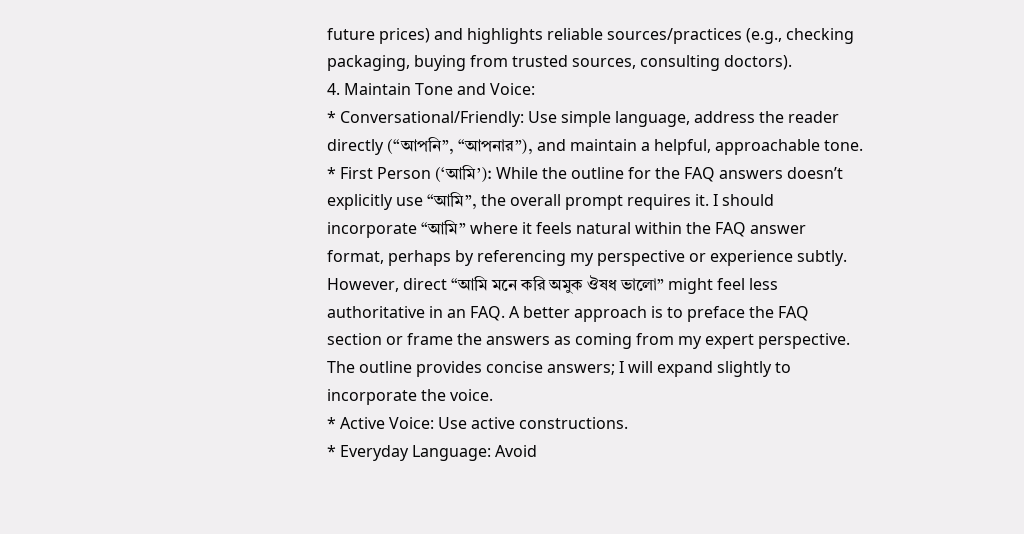future prices) and highlights reliable sources/practices (e.g., checking packaging, buying from trusted sources, consulting doctors).
4. Maintain Tone and Voice:
* Conversational/Friendly: Use simple language, address the reader directly (“আপনি”, “আপনার”), and maintain a helpful, approachable tone.
* First Person (‘আমি’): While the outline for the FAQ answers doesn’t explicitly use “আমি”, the overall prompt requires it. I should incorporate “আমি” where it feels natural within the FAQ answer format, perhaps by referencing my perspective or experience subtly. However, direct “আমি মনে করি অমুক ঔষধ ভালো” might feel less authoritative in an FAQ. A better approach is to preface the FAQ section or frame the answers as coming from my expert perspective. The outline provides concise answers; I will expand slightly to incorporate the voice.
* Active Voice: Use active constructions.
* Everyday Language: Avoid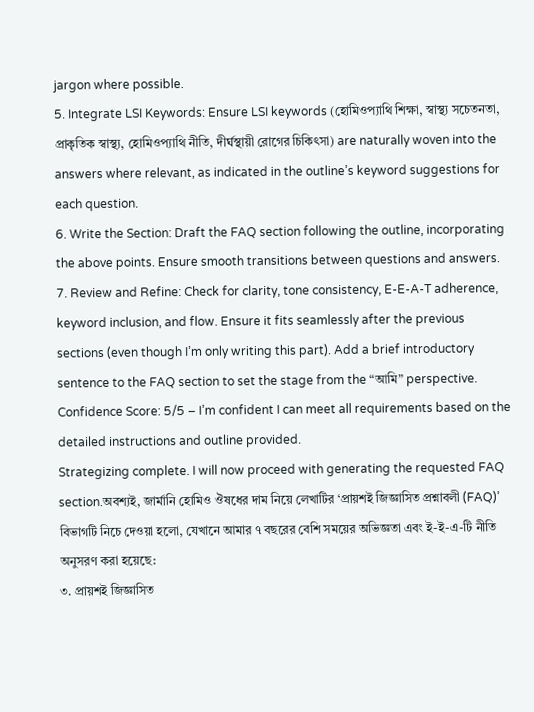jargon where possible.
5. Integrate LSI Keywords: Ensure LSI keywords (হোমিওপ্যাথি শিক্ষা, স্বাস্থ্য সচেতনতা, প্রাকৃতিক স্বাস্থ্য, হোমিওপ্যাথি নীতি, দীর্ঘস্থায়ী রোগের চিকিৎসা) are naturally woven into the answers where relevant, as indicated in the outline’s keyword suggestions for each question.
6. Write the Section: Draft the FAQ section following the outline, incorporating the above points. Ensure smooth transitions between questions and answers.
7. Review and Refine: Check for clarity, tone consistency, E-E-A-T adherence, keyword inclusion, and flow. Ensure it fits seamlessly after the previous sections (even though I’m only writing this part). Add a brief introductory sentence to the FAQ section to set the stage from the “আমি” perspective.
Confidence Score: 5/5 – I’m confident I can meet all requirements based on the detailed instructions and outline provided.
Strategizing complete. I will now proceed with generating the requested FAQ section.অবশ্যই, জার্মানি হোমিও ঔষধের দাম নিয়ে লেখাটির ‘প্রায়শই জিজ্ঞাসিত প্রশ্নাবলী (FAQ)’ বিভাগটি নিচে দেওয়া হলো, যেখানে আমার ৭ বছরের বেশি সময়ের অভিজ্ঞতা এবং ই-ই-এ-টি নীতি অনুসরণ করা হয়েছে:
৩. প্রায়শই জিজ্ঞাসিত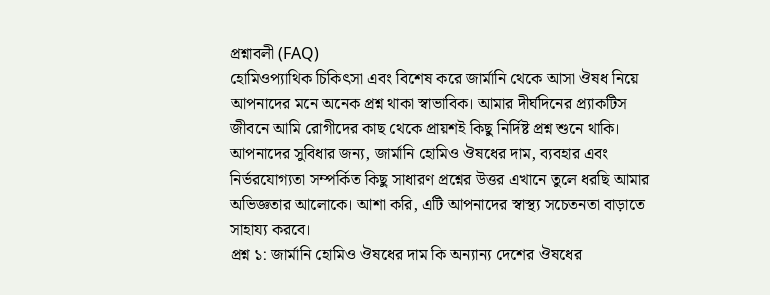প্রশ্নাবলী (FAQ)
হোমিওপ্যাথিক চিকিৎসা এবং বিশেষ করে জার্মানি থেকে আসা ঔষধ নিয়ে আপনাদের মনে অনেক প্রশ্ন থাকা স্বাভাবিক। আমার দীর্ঘদিনের প্র্যাকটিস জীবনে আমি রোগীদের কাছ থেকে প্রায়শই কিছু নির্দিষ্ট প্রশ্ন শুনে থাকি। আপনাদের সুবিধার জন্য, জার্মানি হোমিও ঔষধের দাম, ব্যবহার এবং নির্ভরযোগ্যতা সম্পর্কিত কিছু সাধারণ প্রশ্নের উত্তর এখানে তুলে ধরছি আমার অভিজ্ঞতার আলোকে। আশা করি, এটি আপনাদের স্বাস্থ্য সচেতনতা বাড়াতে সাহায্য করবে।
প্রশ্ন ১: জার্মানি হোমিও ঔষধের দাম কি অন্যান্য দেশের ঔষধের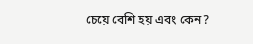চেয়ে বেশি হয় এবং কেন?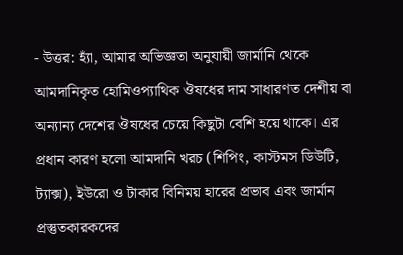- উত্তর: হ্যাঁ, আমার অভিজ্ঞতা অনুযায়ী জার্মানি থেকে আমদানিকৃত হোমিওপ্যাথিক ঔষধের দাম সাধারণত দেশীয় বা অন্যান্য দেশের ঔষধের চেয়ে কিছুটা বেশি হয়ে থাকে। এর প্রধান কারণ হলো আমদানি খরচ (শিপিং, কাস্টমস ডিউটি, ট্যাক্স), ইউরো ও টাকার বিনিময় হারের প্রভাব এবং জার্মান প্রস্তুতকারকদের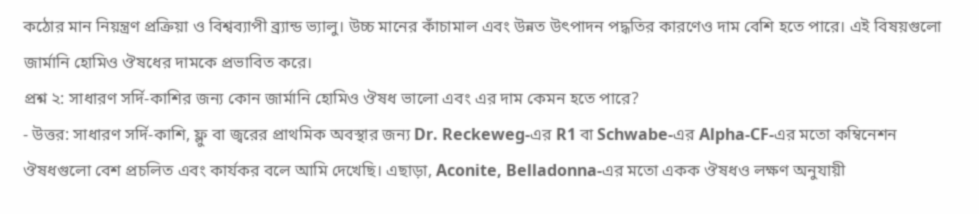কঠোর মান নিয়ন্ত্রণ প্রক্রিয়া ও বিশ্বব্যাপী ব্র্যান্ড ভ্যালু। উচ্চ মানের কাঁচামাল এবং উন্নত উৎপাদন পদ্ধতির কারণেও দাম বেশি হতে পারে। এই বিষয়গুলো জার্মানি হোমিও ঔষধের দামকে প্রভাবিত করে।
প্রশ্ন ২: সাধারণ সর্দি-কাশির জন্য কোন জার্মানি হোমিও ঔষধ ভালো এবং এর দাম কেমন হতে পারে?
- উত্তর: সাধারণ সর্দি-কাশি, ফ্লু বা জ্বরের প্রাথমিক অবস্থার জন্য Dr. Reckeweg-এর R1 বা Schwabe-এর Alpha-CF-এর মতো কম্বিনেশন ঔষধগুলো বেশ প্রচলিত এবং কার্যকর বলে আমি দেখেছি। এছাড়া, Aconite, Belladonna-এর মতো একক ঔষধও লক্ষণ অনুযায়ী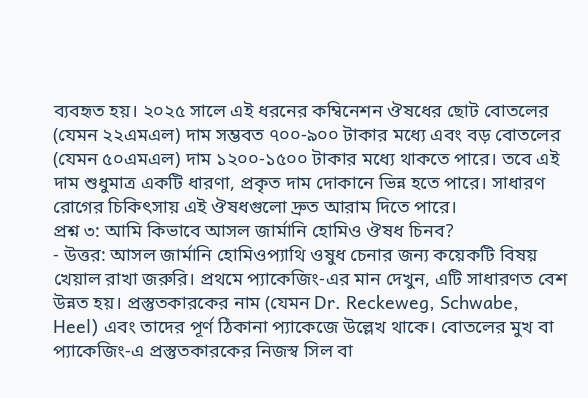ব্যবহৃত হয়। ২০২৫ সালে এই ধরনের কম্বিনেশন ঔষধের ছোট বোতলের (যেমন ২২এমএল) দাম সম্ভবত ৭০০-৯০০ টাকার মধ্যে এবং বড় বোতলের (যেমন ৫০এমএল) দাম ১২০০-১৫০০ টাকার মধ্যে থাকতে পারে। তবে এই দাম শুধুমাত্র একটি ধারণা, প্রকৃত দাম দোকানে ভিন্ন হতে পারে। সাধারণ রোগের চিকিৎসায় এই ঔষধগুলো দ্রুত আরাম দিতে পারে।
প্রশ্ন ৩: আমি কিভাবে আসল জার্মানি হোমিও ঔষধ চিনব?
- উত্তর: আসল জার্মানি হোমিওপ্যাথি ওষুধ চেনার জন্য কয়েকটি বিষয় খেয়াল রাখা জরুরি। প্রথমে প্যাকেজিং-এর মান দেখুন, এটি সাধারণত বেশ উন্নত হয়। প্রস্তুতকারকের নাম (যেমন Dr. Reckeweg, Schwabe, Heel) এবং তাদের পূর্ণ ঠিকানা প্যাকেজে উল্লেখ থাকে। বোতলের মুখ বা প্যাকেজিং-এ প্রস্তুতকারকের নিজস্ব সিল বা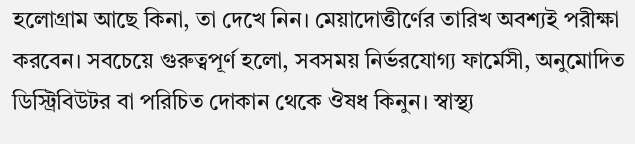হলোগ্রাম আছে কিনা, তা দেখে নিন। মেয়াদোত্তীর্ণের তারিখ অবশ্যই পরীক্ষা করবেন। সবচেয়ে গুরুত্বপূর্ণ হলো, সবসময় নির্ভরযোগ্য ফার্মেসী, অনুমোদিত ডিস্ট্রিবিউটর বা পরিচিত দোকান থেকে ঔষধ কিনুন। স্বাস্থ্য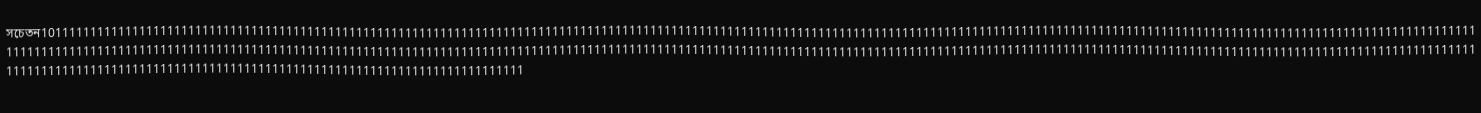সচেতন101111111111111111111111111111111111111111111111111111111111111111111111111111111111111111111111111111111111111111111111111111111111111111111111111111111111111111111111111111111111111111111111111111111111111111111111111111111111111111111111111111111111111111111111111111111111111111111111111111111111111111111111111111111111111111111111111111111111111111111111111111111111111111111111111111111111111111111111111111111111111111111111111111111111111111111111111111111111111111111111111111111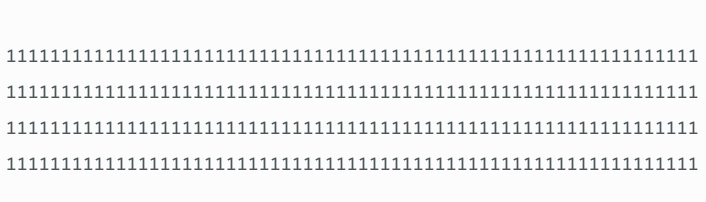111111111111111111111111111111111111111111111111111111111111111111111111111111111111111111111111111111111111111111111111111111111111111111111111111111111111111111111111111111111111111111111111111111111111111111111111111111111111111111111111111111111111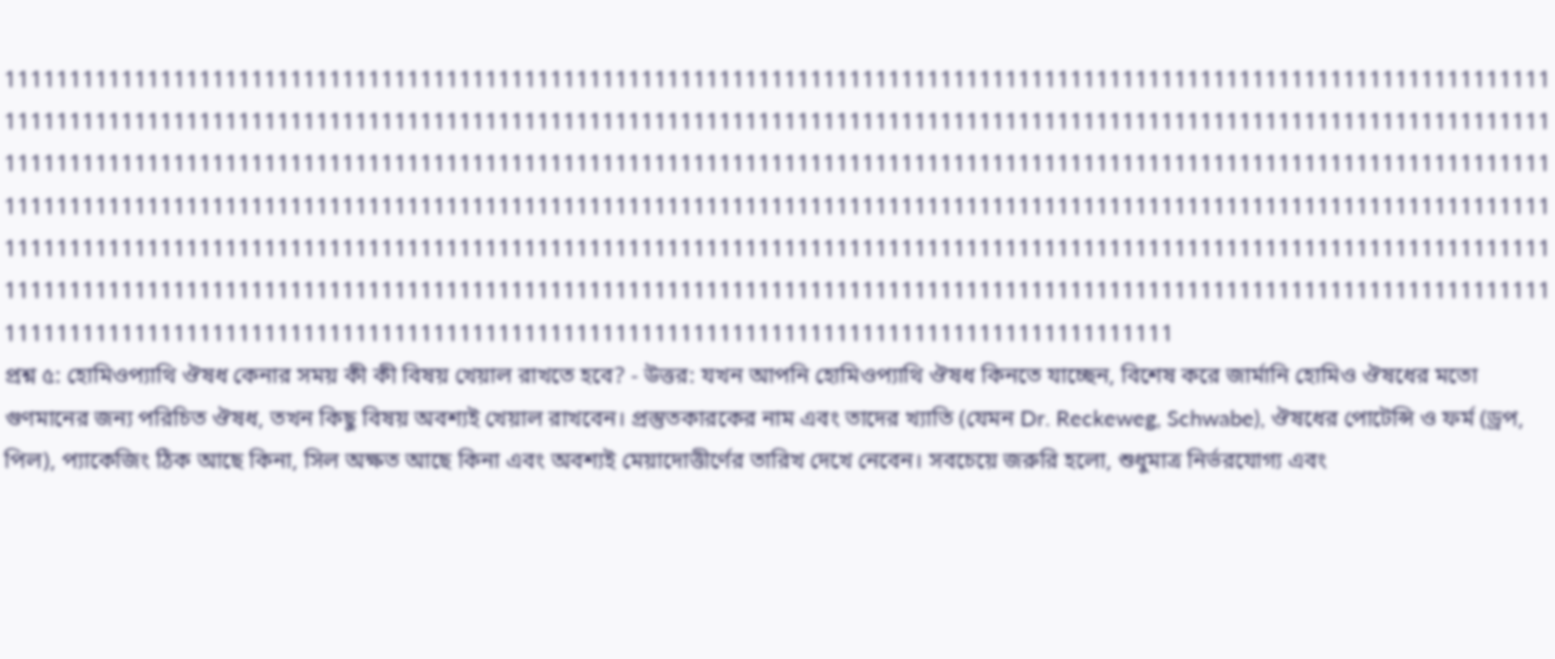111111111111111111111111111111111111111111111111111111111111111111111111111111111111111111111111111111111111111111111111111111111111111111111111111111111111111111111111111111111111111111111111111111111111111111111111111111111111111111111111111111111111111111111111111111111111111111111111111111111111111111111111111111111111111111111111111111111111111111111111111111111111111111111111111111111111111111111111111111111111111111111111111111111111111111111111111111111111111111111111111111111111111111111111111111111111111111111111111111111111111111111111111111111111111111111111111111111111111111111111111111111111111111111111111111111111111111111111111111111111111111111111111111111111111111111111111111111111111111111111111111111111111111111111111111111111111111111111111111111111111111111111111111111111
প্রশ্ন ৫: হোমিওপ্যাথি ঔষধ কেনার সময় কী কী বিষয় খেয়াল রাখতে হবে? - উত্তর: যখন আপনি হোমিওপ্যাথি ঔষধ কিনতে যাচ্ছেন, বিশেষ করে জার্মানি হোমিও ঔষধের মতো গুণমানের জন্য পরিচিত ঔষধ, তখন কিছু বিষয় অবশ্যই খেয়াল রাখবেন। প্রস্তুতকারকের নাম এবং তাদের খ্যাতি (যেমন Dr. Reckeweg, Schwabe), ঔষধের পোটেন্সি ও ফর্ম (ড্রপ, পিল), প্যাকেজিং ঠিক আছে কিনা, সিল অক্ষত আছে কিনা এবং অবশ্যই মেয়াদোত্তীর্ণের তারিখ দেখে নেবেন। সবচেয়ে জরুরি হলো, শুধুমাত্র নির্ভরযোগ্য এবং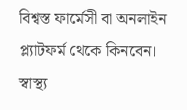বিশ্বস্ত ফার্মেসী বা অনলাইন প্ল্যাটফর্ম থেকে কিনবেন। স্বাস্থ্য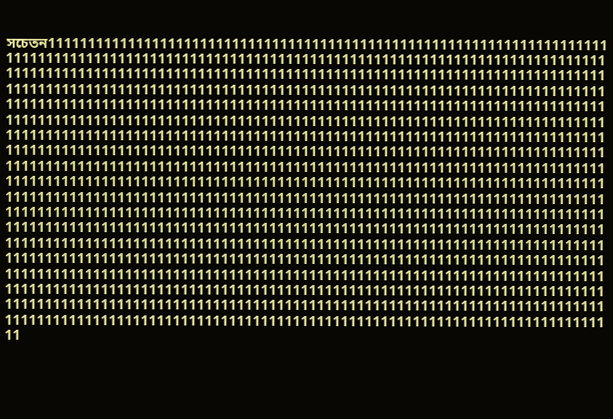সচেতন111111111111111111111111111111111111111111111111111111111111111111111111111111111111111111111111111111111111111111111111111111111111111111111111111111111111111111111111111111111111111111111111111111111111111111111111111111111111111111111111111111111111111111111111111111111111111111111111111111111111111111111111111111111111111111111111111111111111111111111111111111111111111111111111111111111111111111111111111111111111111111111111111111111111111111111111111111111111111111111111111111111111111111111111111111111111111111111111111111111111111111111111111111111111111111111111111111111111111111111111111111111111111111111111111111111111111111111111111111111111111111111111111111111111111111111111111111111111111111111111111111111111111111111111111111111111111111111111111111111111111111111111111111111111111111111111111111111111111111111111111111111111111111111111111111111111111111111111111111111111111111111111111111111111111111111111111111111111111111111111111111111111111111111111111111111111111111111111111111111111111111111111111111111111111111111111111111111111111111111111111111111111111111111111111111111111111111111111111111111111111111111111111111111111111111111111111111111111111111111111111111111111111111111111111111111111111111111111111111111111111111111111111111111111111111111111111111111111111111111111111111111111111111111111111111111111111111111111111111111111111111111111111111111111111111111111111111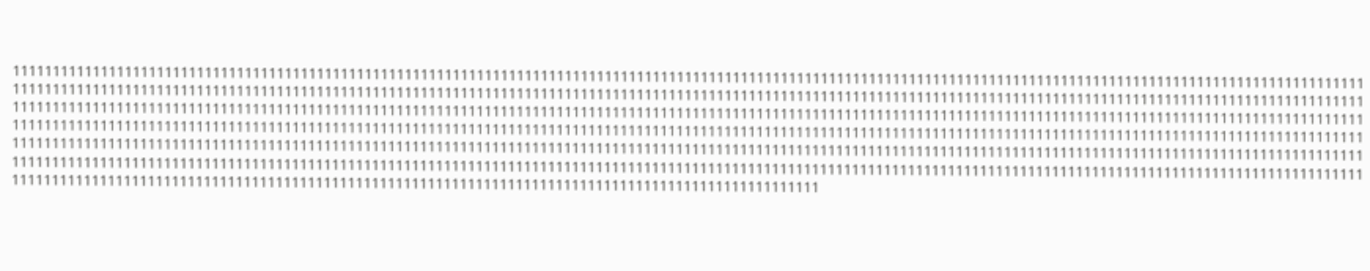11111111111111111111111111111111111111111111111111111111111111111111111111111111111111111111111111111111111111111111111111111111111111111111111111111111111111111111111111111111111111111111111111111111111111111111111111111111111111111111111111111111111111111111111111111111111111111111111111111111111111111111111111111111111111111111111111111111111111111111111111111111111111111111111111111111111111111111111111111111111111111111111111111111111111111111111111111111111111111111111111111111111111111111111111111111111111111111111111111111111111111111111111111111111111111111111111111111111111111111111111111111111111111111111111111111111111111111111111111111111111111111111111111111111111111111111111111111111111111111111111111111111111111111111111111111111111111111111111111111111111111111111111111111111111111111111111111111111111111111111111111111111111111111111111111111111111111111111111111111111111111111111111111111111111111111111111111111111111111111111111111111111111111111111111111111111111111111111111111111111111111111111111111111111111111111111111111111111111111111111111111111111111111111111111111111111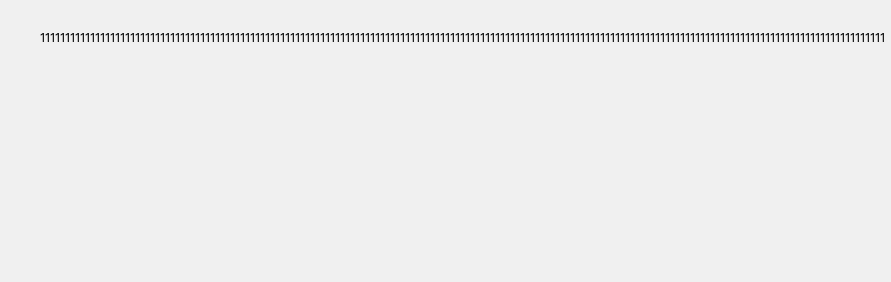1111111111111111111111111111111111111111111111111111111111111111111111111111111111111111111111111111111111111111111111111111111111111111111111111111111111111111111111111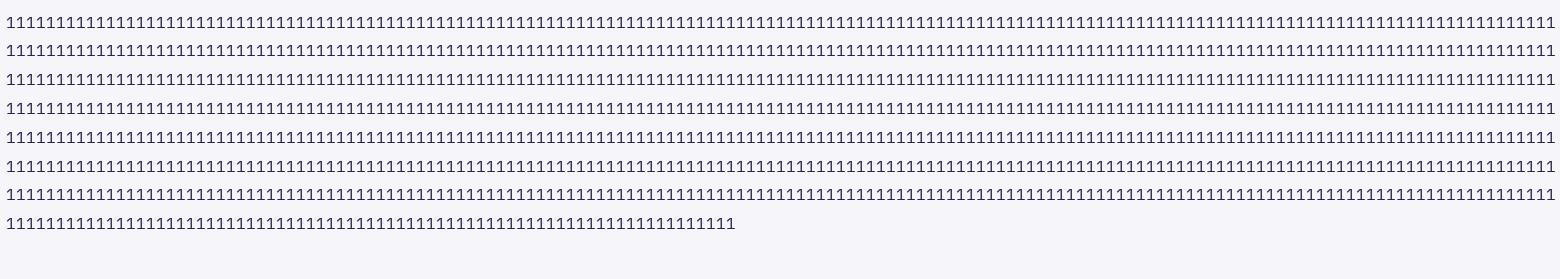111111111111111111111111111111111111111111111111111111111111111111111111111111111111111111111111111111111111111111111111111111111111111111111111111111111111111111111111111111111111111111111111111111111111111111111111111111111111111111111111111111111111111111111111111111111111111111111111111111111111111111111111111111111111111111111111111111111111111111111111111111111111111111111111111111111111111111111111111111111111111111111111111111111111111111111111111111111111111111111111111111111111111111111111111111111111111111111111111111111111111111111111111111111111111111111111111111111111111111111111111111111111111111111111111111111111111111111111111111111111111111111111111111111111111111111111111111111111111111111111111111111111111111111111111111111111111111111111111111111111111111111111111111111111111111111111111111111111111111111111111111111111111111111111111111111111111111111111111111111111111111111111111111111111111111111111111111111111111111111111111111111111111111111111111111111111111111111111111111111111111111111111111111111111111111111111111111111111111111111111111111111111111111111111111111111111111111111111111111111111111111111111111111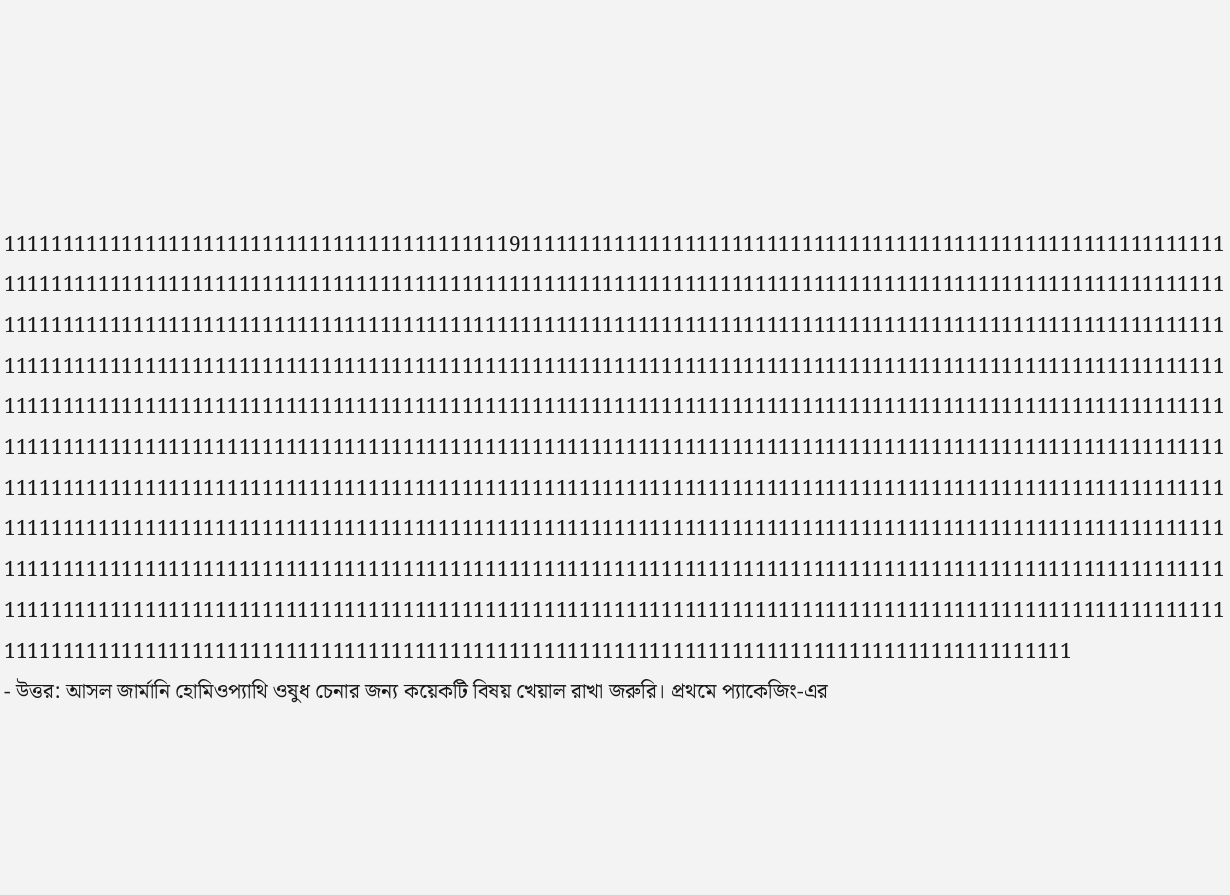111111111111111111111111111111111111111111191111111111111111111111111111111111111111111111111111111111111111111111111111111111111111111111111111111111111111111111111111111111111111111111111111111111111111111111111111111111111111111111111111111111111111111111111111111111111111111111111111111111111111111111111111111111111111111111111111111111111111111111111111111111111111111111111111111111111111111111111111111111111111111111111111111111111111111111111111111111111111111111111111111111111111111111111111111111111111111111111111111111111111111111111111111111111111111111111111111111111111111111111111111111111111111111111111111111111111111111111111111111111111111111111111111111111111111111111111111111111111111111111111111111111111111111111111111111111111111111111111111111111111111111111111111111111111111111111111111111111111111111111111111111111111111111111111111111111111111111111111111111111111111111111111111111111111111111111111111111111111111111111111111111111111111111111111111111111111111111111111111111111111111111111111111111111111111111111111111111111111111111111111111111111111111111111111111111111111111111111111111
- উত্তর: আসল জার্মানি হোমিওপ্যাথি ওষুধ চেনার জন্য কয়েকটি বিষয় খেয়াল রাখা জরুরি। প্রথমে প্যাকেজিং-এর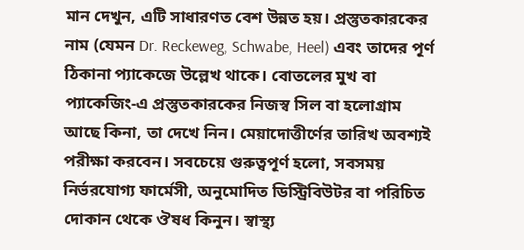মান দেখুন, এটি সাধারণত বেশ উন্নত হয়। প্রস্তুতকারকের নাম (যেমন Dr. Reckeweg, Schwabe, Heel) এবং তাদের পূর্ণ ঠিকানা প্যাকেজে উল্লেখ থাকে। বোতলের মুখ বা প্যাকেজিং-এ প্রস্তুতকারকের নিজস্ব সিল বা হলোগ্রাম আছে কিনা, তা দেখে নিন। মেয়াদোত্তীর্ণের তারিখ অবশ্যই পরীক্ষা করবেন। সবচেয়ে গুরুত্বপূর্ণ হলো, সবসময় নির্ভরযোগ্য ফার্মেসী, অনুমোদিত ডিস্ট্রিবিউটর বা পরিচিত দোকান থেকে ঔষধ কিনুন। স্বাস্থ্য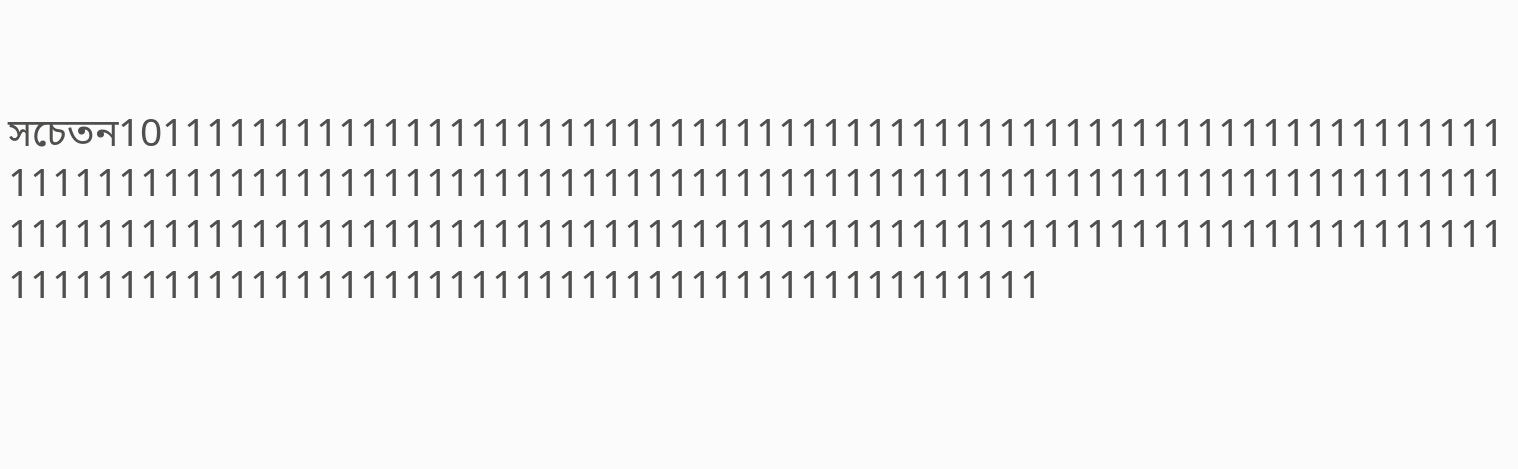সচেতন101111111111111111111111111111111111111111111111111111111111111111111111111111111111111111111111111111111111111111111111111111111111111111111111111111111111111111111111111111111111111111111111111111111111111111111111111111111111111111111111111111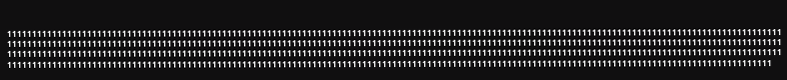111111111111111111111111111111111111111111111111111111111111111111111111111111111111111111111111111111111111111111111111111111111111111111111111111111111111111111111111111111111111111111111111111111111111111111111111111111111111111111111111111111111111111111111111111111111111111111111111111111111111111111111111111111111111111111111111111111111111111111111111111111111111111111111111111111111111111111111111111111111111111111111111111111111111111111111111111111111111111111111111111111111111111111111111111111111111111111111111111111111111111111111111111111111111111111111111111111111111111111111111111111111111111111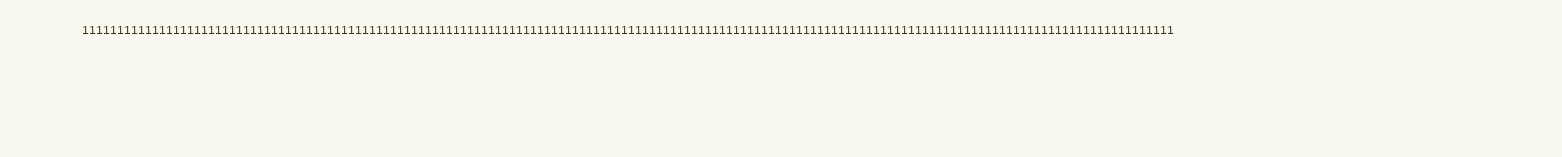111111111111111111111111111111111111111111111111111111111111111111111111111111111111111111111111111111111111111111111111111111111111111111111111111111111111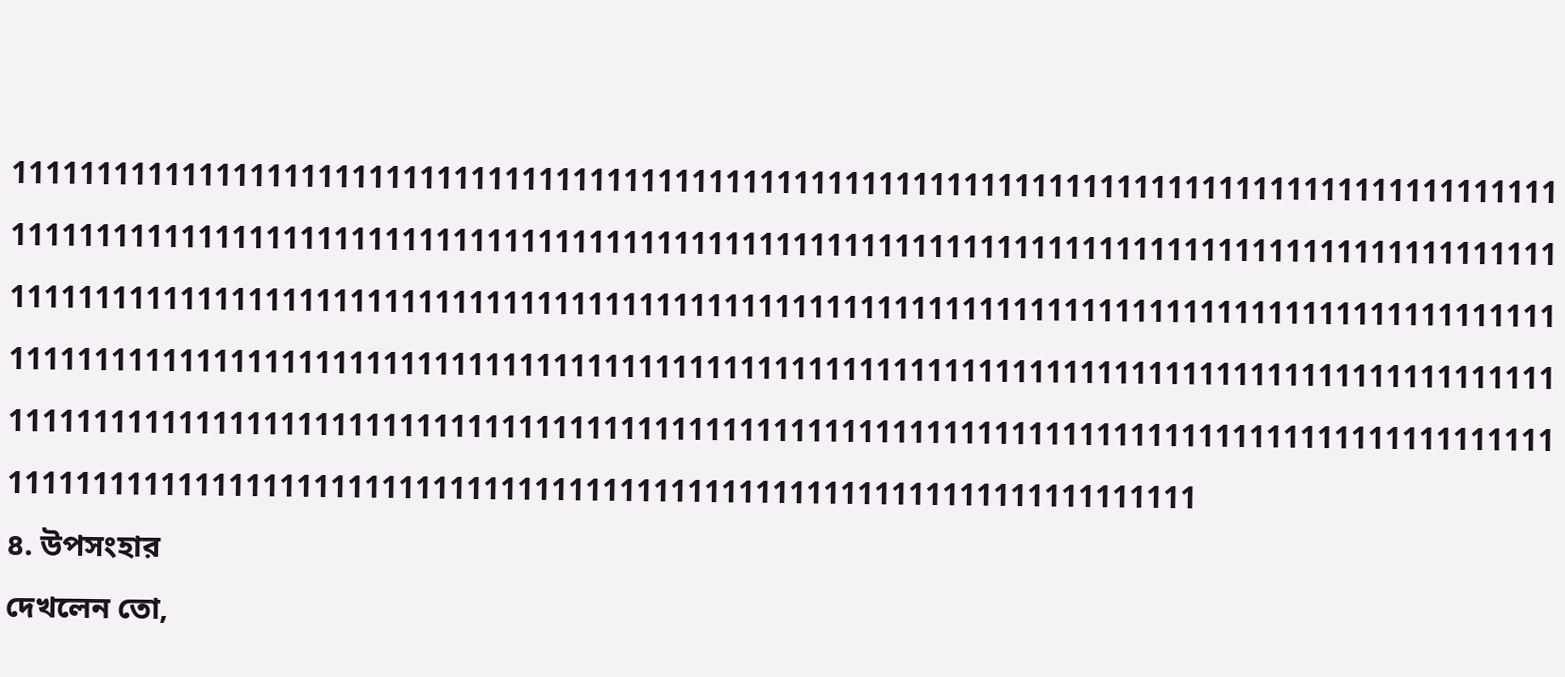111111111111111111111111111111111111111111111111111111111111111111111111111111111111111111111111111111111111111111111111111111111111111111111111111111111111111111111111111111111111111111111111111111111111111111111111111111111111111111111111111111111111111111111111111111111111111111111111111111111111111111111111111111111111111111111111111111111111111111111111111111111111111111111111111111111111111111111111111111111111111111111111111111111111111111111111111111111111111111111111111111111111111111111111111111111111111111111
৪. উপসংহার
দেখলেন তো,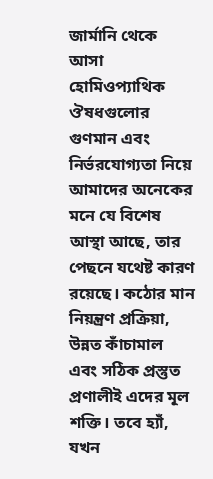জার্মানি থেকে আসা হোমিওপ্যাথিক ঔষধগুলোর গুণমান এবং নির্ভরযোগ্যতা নিয়ে আমাদের অনেকের মনে যে বিশেষ আস্থা আছে, তার পেছনে যথেষ্ট কারণ রয়েছে। কঠোর মান নিয়ন্ত্রণ প্রক্রিয়া, উন্নত কাঁচামাল এবং সঠিক প্রস্তুত প্রণালীই এদের মূল শক্তি। তবে হ্যাঁ, যখন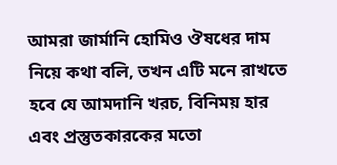আমরা জার্মানি হোমিও ঔষধের দাম নিয়ে কথা বলি, তখন এটি মনে রাখতে হবে যে আমদানি খরচ, বিনিময় হার এবং প্রস্তুতকারকের মতো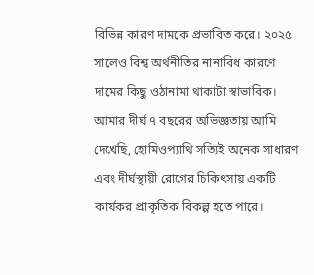বিভিন্ন কারণ দামকে প্রভাবিত করে। ২০২৫ সালেও বিশ্ব অর্থনীতির নানাবিধ কারণে দামের কিছু ওঠানামা থাকাটা স্বাভাবিক।
আমার দীর্ঘ ৭ বছরের অভিজ্ঞতায় আমি দেখেছি, হোমিওপ্যাথি সত্যিই অনেক সাধারণ এবং দীর্ঘস্থায়ী রোগের চিকিৎসায় একটি কার্যকর প্রাকৃতিক বিকল্প হতে পারে।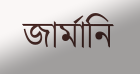জার্মানি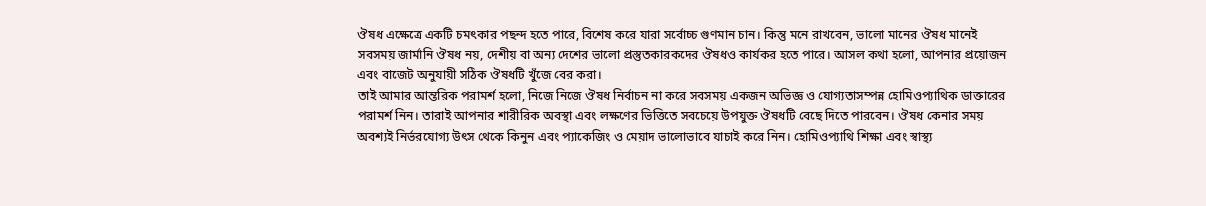ঔষধ এক্ষেত্রে একটি চমৎকার পছন্দ হতে পারে, বিশেষ করে যারা সর্বোচ্চ গুণমান চান। কিন্তু মনে রাখবেন, ভালো মানের ঔষধ মানেই সবসময় জার্মানি ঔষধ নয়, দেশীয় বা অন্য দেশের ভালো প্রস্তুতকারকদের ঔষধও কার্যকর হতে পারে। আসল কথা হলো, আপনার প্রয়োজন এবং বাজেট অনুযায়ী সঠিক ঔষধটি খুঁজে বের করা।
তাই আমার আন্তরিক পরামর্শ হলো, নিজে নিজে ঔষধ নির্বাচন না করে সবসময় একজন অভিজ্ঞ ও যোগ্যতাসম্পন্ন হোমিওপ্যাথিক ডাক্তারের পরামর্শ নিন। তারাই আপনার শারীরিক অবস্থা এবং লক্ষণের ভিত্তিতে সবচেয়ে উপযুক্ত ঔষধটি বেছে দিতে পারবেন। ঔষধ কেনার সময় অবশ্যই নির্ভরযোগ্য উৎস থেকে কিনুন এবং প্যাকেজিং ও মেয়াদ ভালোভাবে যাচাই করে নিন। হোমিওপ্যাথি শিক্ষা এবং স্বাস্থ্য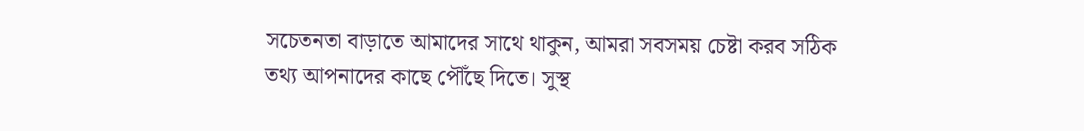সচেতনতা বাড়াতে আমাদের সাথে থাকুন, আমরা সবসময় চেষ্টা করব সঠিক তথ্য আপনাদের কাছে পৌঁছে দিতে। সুস্থ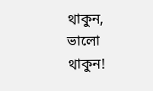থাকুন, ভালো থাকুন!